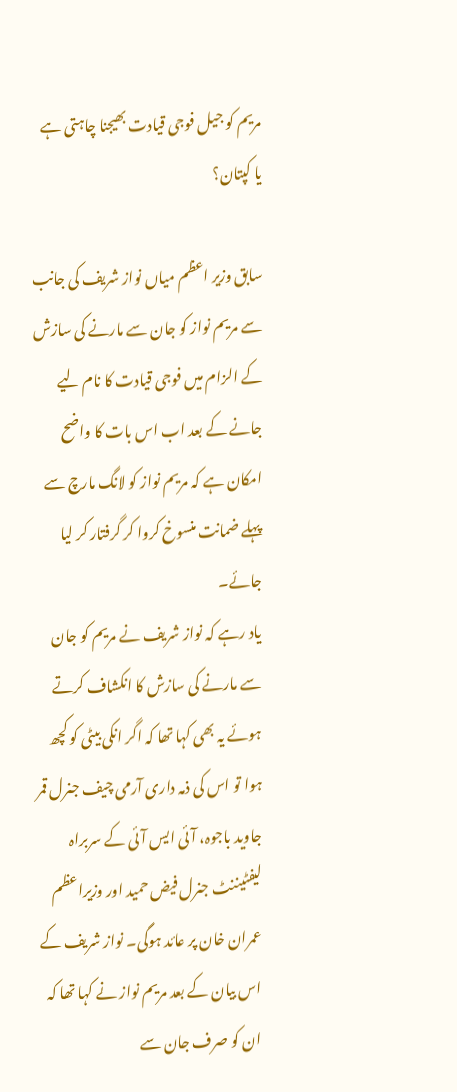مریم کو جیل فوجی قیادت بھیجنا چاہتی ہے یا کپتان؟

سابق وزیر اعظم میاں نواز شریف کی جانب سے مریم نواز کو جان سے مارنے کی سازش کے الزام میں فوجی قیادت کا نام لیے جانے کے بعد اب اس بات کا واضح امکان ہے کہ مریم نواز کو لانگ مارچ سے پہلے ضمانت منسوخ کروا کر گرفتار کر لیا جائے۔
یاد رہے کہ نواز شریف نے مریم کو جان سے مارنے کی سازش کا انکشاف کرتے ہوئے یہ بھی کہا تھا کہ اگر انکی بیٹی کو کچھ ہوا تو اس کی ذمہ داری آرمی چیف جنرل قمر جاوید باجوہ، آئی ایس آئی کے سربراہ لیفٹیننٹ جنرل فیض حمید اور وزیراعظم عمران خان پر عائد ہوگی۔ نواز شریف کے اس بیان کے بعد مریم نواز نے کہا تھا کہ ان کو صرف جان سے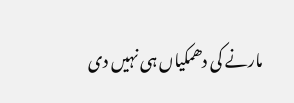مارنے کی دھمکیاں ہی نہیں دی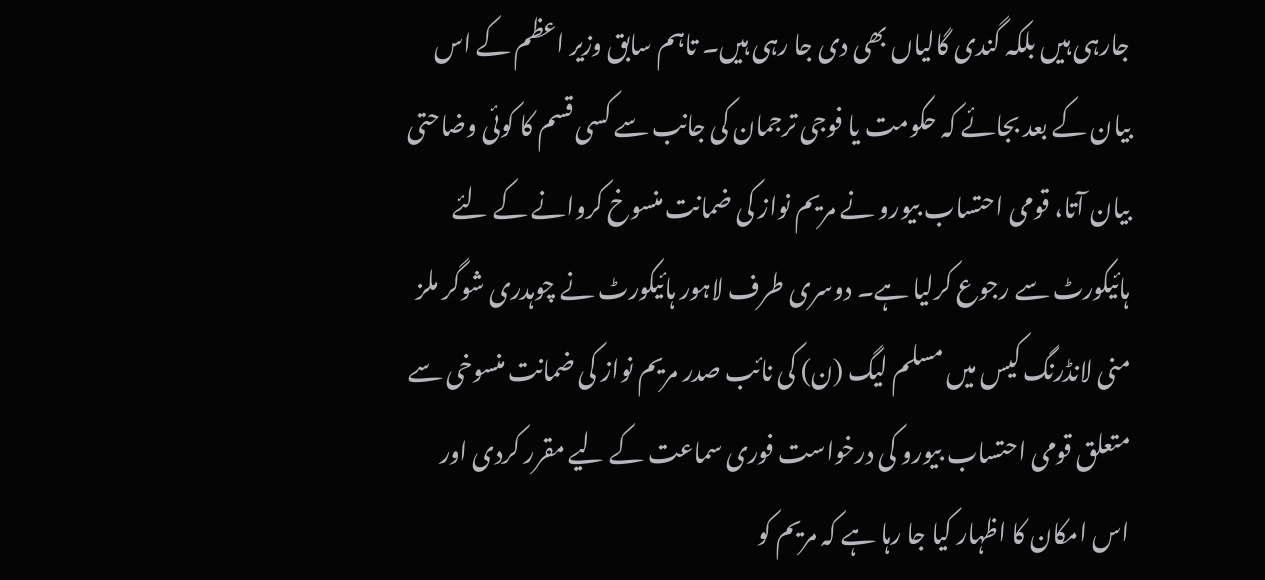جارہی ہیں بلکہ گندی گالیاں بھی دی جا رہی ہیں۔ تاہم سابق وزیر اعظم کے اس بیان کے بعد بجائے کہ حکومت یا فوجی ترجمان کی جانب سے کسی قسم کا کوئی وضاحتی بیان آتا، قومی احتساب بیورو نے مریم نواز کی ضمانت منسوخ کروانے کے لئے ہائیکورٹ سے رجوع کرلیا ہے۔ دوسری طرف لاہور ہائیکورٹ نے چوہدری شوگر ملز منی لانڈرنگ کیس میں مسلم لیگ (ن) کی نائب صدر مریم نواز کی ضمانت منسوخی سے متعلق قومی احتساب بیورو کی درخواست فوری سماعت کے لیے مقرر کردی اور اس امکان کا اظہار کیا جا رہا ہے کہ مریم کو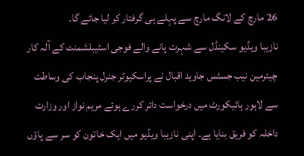26 مارچ کے لانگ مارچ سے پہلے ہی گرفتار کر لیا جائے گا۔
نازیبا ویڈیو سکینڈل سے شہرت پانے والے فوجی اسٹیبلشمنٹ کے آلہ کار چیئرمین نیب جسٹس جاوید اقبال نے پراسکیوٹر جنرل پنجاب کی وساطت سے لاہور ہائیکورٹ میں درخواست دائر کررے ہوئے مریم نواز اور وزارت داخلہ کو فریق بنایا ہے۔ اپنی نازیبا ویڈیو میں ایک خاتون کو سر سے پاؤں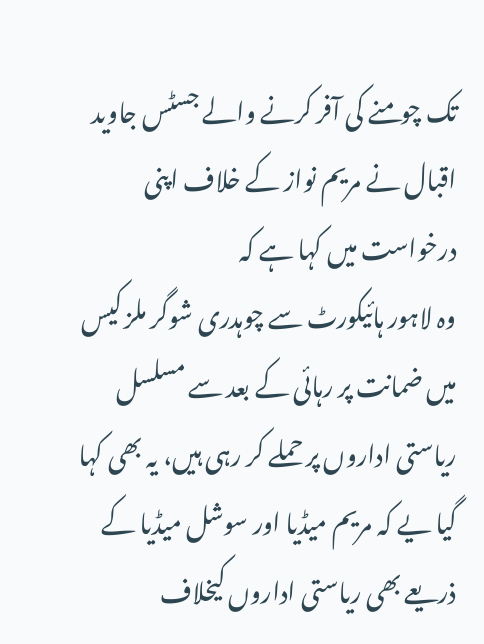تک چومنے کی آفر کرنے والے جسٹس جاوید اقبال نے مریم نواز کے خلاف اپنی درخواست میں کہا ہے کہ
وہ لاہور ہائیکورٹ سے چوہدری شوگر ملز کیس میں ضمانت پر رہائی کے بعد سے مسلسل ریاستی اداروں پر حملے کر رہی ہیں، یہ بھی کہا گیا یے کہ مریم میڈیا اور سوشل میڈیا کے ذریعے بھی ریاستی اداروں کیخلاف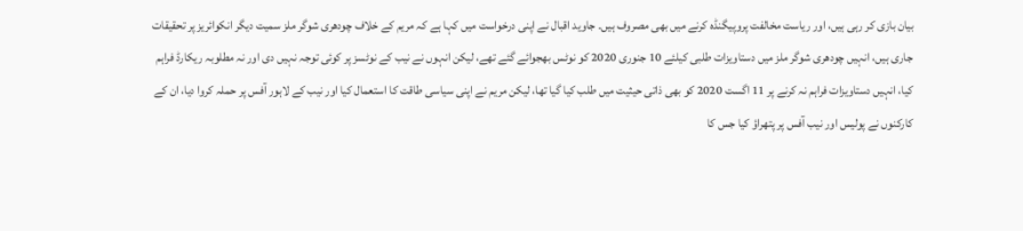بیان بازی کر رہی ہیں، اور ریاست مخالفت پروپیگنڈہ کرنے میں بھی مصروف ہیں۔ جاوید اقبال نے اپنی درخواست میں کہا ہے کہ مریم کے خلاف چودھری شوگر ملز سمیت دیگر انکوائریز پر تحقیقات جاری ہیں، انہیں چودھری شوگر ملز میں دستاویزات طلبی کیلئے 10 جنوری 2020 کو نوٹس بھجوائے گئے تھے، لیکن انہوں نے نیب کے نوٹسز پر کوئی توجہ نہیں دی اور نہ مطلوبہ ریکارڈ فراہم کیا، انہیں دستاویزات فراہم نہ کرنے پر 11 اگست 2020 کو بھی ذاتی حیثیت میں طلب کیا گیا تھا، لیکن مریم نے اپنی سیاسی طاقت کا استعمال کیا اور نیب کے لاہور آفس پر حملہ کروا دیا، ان کے کارکنوں نے پولیس اور نیب آفس پر پتھراؤ کیا جس کا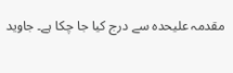مقدمہ علیحدہ سے درج کیا جا چکا ہے۔ جاوید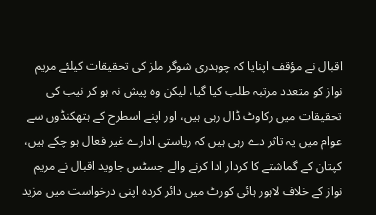اقبال نے مؤقف اپنایا کہ چوہدری شوگر ملز کی تحقیقات کیلئے مریم نواز کو متعدد مرتبہ طلب کیا گیا، لیکن وہ پیش نہ ہو کر نیب کی تحقیقات میں رکاوٹ ڈال رہی ہیں، اور اپنے اسطرح کے ہتھکنڈوں سے عوام میں یہ تاثر دے رہی ہیں کہ ریاستی ادارے غیر فعال ہو چکے ہیں، کپتان کے گماشتے کا کردار ادا کرنے والے جسٹس جاوید اقبال نے مریم نواز کے خلاف لاہور ہائی کورٹ میں دائر کردہ اپنی درخواست میں مزید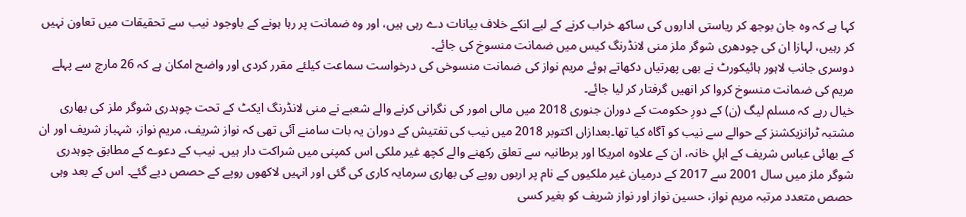کہا ہے کہ وہ جان بوجھ کر ریاستی اداروں کی ساکھ خراب کرنے کے لیے انکے خلاف بیانات دے رہی ہیں، اور وہ ضمانت پر رہا ہونے کے باوجود نیب سے تحقیقات میں تعاون نہیں کر رہیں، لہازا ان کی چودھری شوگر ملز منی لانڈرنگ کیس میں ضمانت منسوخ کی جائے۔
دوسری جانب لاہور ہائیکورٹ نے بھی پھرتیاں دکھاتے ہوئے مریم نواز کی ضمانت منسوخی کی درخواست سماعت کیلئے مقرر کردی اور واضح امکان ہے کہ 26 مارچ سے پہلے مریم کی ضمانت منسوخ کروا کر انھیں گرفتار کر لیا جائے۔
خیال رہے کہ مسلم لیگ (ن) کے دورِ حکومت کے دوران جنوری 2018 میں مالی امور کی نگرانی کرنے والے شعبے نے منی لانڈرنگ ایکٹ کے تحت چوہدری شوگر ملز کی بھاری مشتبہ ٹرانزیکشنز کے حوالے سے نیب کو آگاہ کیا تھا۔بعدازاں اکتوبر 2018 میں نیب کی تفتیش کے دوران یہ بات سامنے آئی تھی کہ نواز شریف، مریم نواز، شہباز شریف اور ان کے بھائی عباس شریف کے اہلِ خانہ، ان کے علاوہ امریکا اور برطانیہ سے تعلق رکھنے والے کچھ غیر ملکی اس کمپنی میں شراکت دار ہیں۔ نیب کے دعوے کے مطابق چوہدری شوگر ملز میں سال 2001 سے 2017 کے درمیان غیر ملکیوں کے نام پر اربوں روپے کی بھاری سرمایہ کاری کی گئی اور انہیں لاکھوں روپے کے حصص دیے گئے۔ اس کے بعد وہی حصص متعدد مرتبہ مریم نواز، حسین نواز اور نواز شریف کو بغیر کسی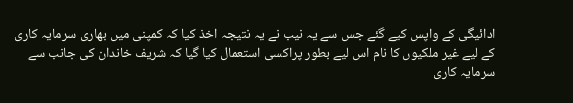ادائیگی کے واپس کیے گئے جس سے یہ نیب نے یہ نتیجہ اخذ کیا کہ کمپنی میں بھاری سرمایہ کاری کے لیے غیر ملکیوں کا نام اس لیے بطور پراکسی استعمال کیا گیا کہ شریف خاندان کی جانب سے سرمایہ کاری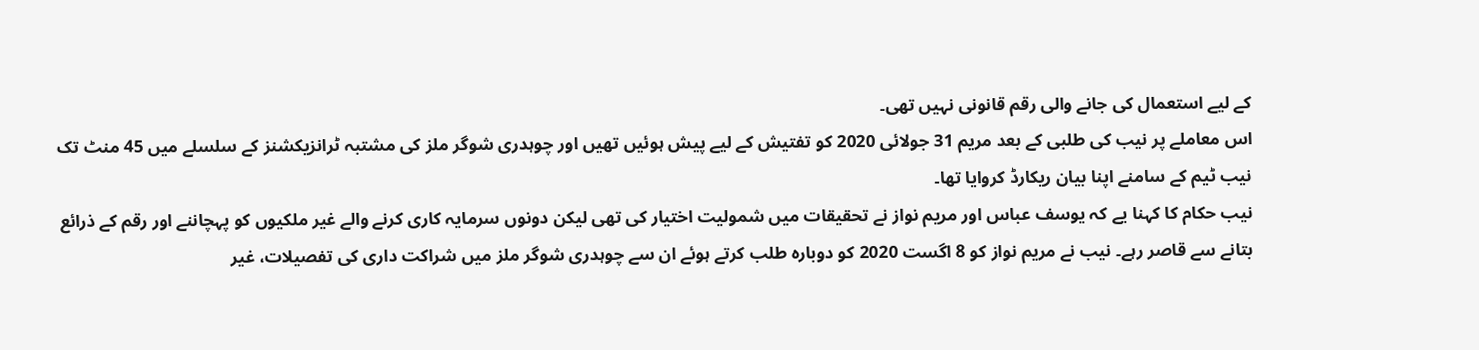کے لیے استعمال کی جانے والی رقم قانونی نہیں تھی۔
اس معاملے پر نیب کی طلبی کے بعد مریم 31 جولائی 2020 کو تفتیش کے لیے پیش ہوئیں تھیں اور چوہدری شوگر ملز کی مشتبہ ٹرانزیکشنز کے سلسلے میں 45 منٹ تک نیب ٹیم کے سامنے اپنا بیان ریکارڈ کروایا تھا۔
نیب حکام کا کہنا یے کہ یوسف عباس اور مریم نواز نے تحقیقات میں شمولیت اختیار کی تھی لیکن دونوں سرمایہ کاری کرنے والے غیر ملکیوں کو پہچاننے اور رقم کے ذرائع بتانے سے قاصر رہے۔ نیب نے مریم نواز کو 8 اگست 2020 کو دوبارہ طلب کرتے ہوئے ان سے چوہدری شوگر ملز میں شراکت داری کی تفصیلات، غیر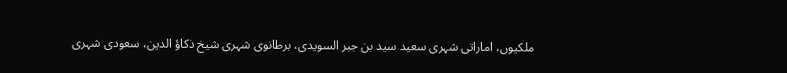ملکیوں، اماراتی شہری سعید سید بن جبر السویدی، برطانوی شہری شیخ ذکاؤ الدین، سعودی شہری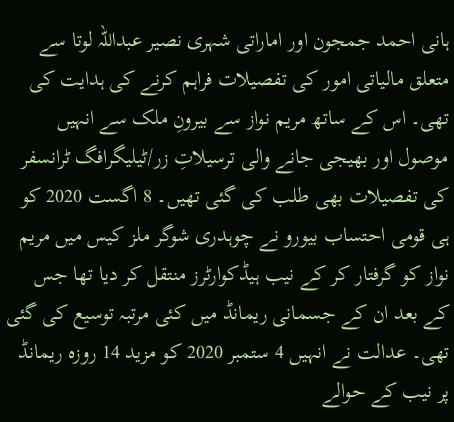ہانی احمد جمجون اور اماراتی شہری نصیر عبداللہ لوتا سے متعلق مالیاتی امور کی تفصیلات فراہم کرنے کی ہدایت کی تھی۔ اس کے ساتھ مریم نواز سے بیرونِ ملک سے انہیں موصول اور بھیجی جانے والی ترسیلاتِ زر/ٹیلیگرافگ ٹرانسفر کی تفصیلات بھی طلب کی گئی تھیں۔ 8 اگست 2020 کو ہی قومی احتساب بیورو نے چوہدری شوگر ملز کیس میں مریم نواز کو گرفتار کر کے نیب ہیڈکوارٹرز منتقل کر دیا تھا جس کے بعد ان کے جسمانی ریمانڈ میں کئی مرتبہ توسیع کی گئی تھی۔ عدالت نے انہیں 4 ستمبر 2020 کو مزید 14 روزہ ریمانڈ پر نیب کے حوالے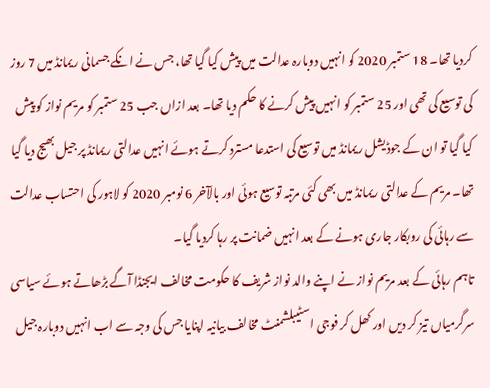کردیا تھا۔ 18 ستمبر 2020 کو انہیں دوبارہ عدالت میں پیش کیا گیا تھا، جس نے انکے جسمانی ریمانڈ میں 7 روز کی توسیع کی تھی اور 25 ستمبر کو انہیں پیش کرنے کا حکم دیا تھا۔ بعد ازاں جب 25 ستمبر کو مریم نواز کو پیش کیا گیا تو ان کے جوڈیشل ریمانڈ میں توسیع کی استدعا مسترد کرتے ہوئے انہیں عدالتی ریمانڈ پر جیل بھیج دیا گیا تھا۔ مریم کے عدالتی ریمانڈ میں بھی کئی مرتبہ توسیع ہوئی اور بالآخر 6 نومبر 2020 کو لاہور کی احتساب عدالت سے رہائی کی روبکار جاری ہونے کے بعد انہیں ضمانت پر رہا کردیا گیا۔
تاہم رہائی کے بعد مریم نواز نے اپنے والد نواز شریف کا حکومت مخالف ایجنڈا آگے بڑھاتے ہوئے سیاسی سرگرمیاں تیز کر دیں اور کھل کر فوجی اسٹیبلشمنٹ مخالف بیانیہ اپنایا جس کی وجہ سے اب انہیں دوبارہ جیل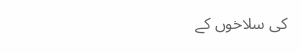کی سلاخوں کے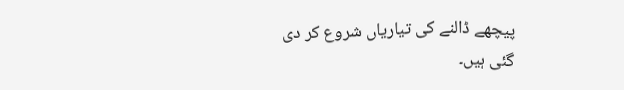پیچھے ڈالنے کی تیاریاں شروع کر دی گئی ہیں۔